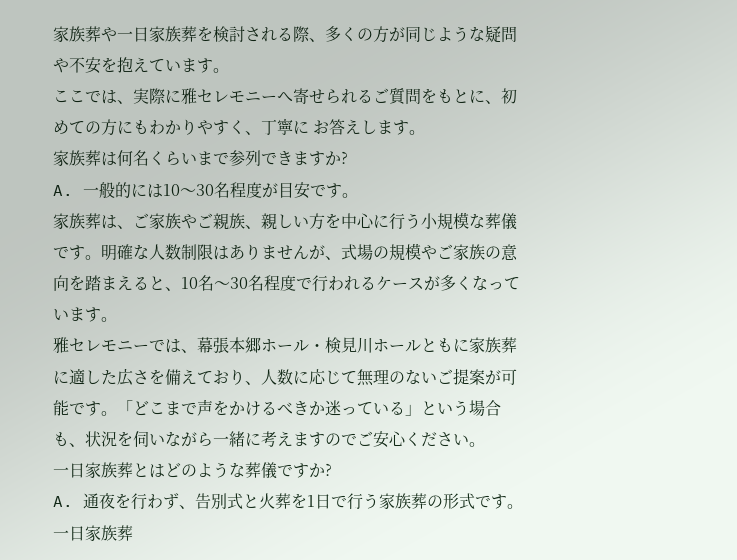家族葬や一日家族葬を検討される際、多くの方が同じような疑問や不安を抱えています。
ここでは、実際に雅セレモニーへ寄せられるご質問をもとに、初めての方にもわかりやすく、丁寧に お答えします。
家族葬は何名くらいまで参列できますか?
A. 一般的には10〜30名程度が目安です。
家族葬は、ご家族やご親族、親しい方を中心に行う小規模な葬儀です。明確な人数制限はありませんが、式場の規模やご家族の意向を踏まえると、10名〜30名程度で行われるケースが多くなっています。
雅セレモニーでは、幕張本郷ホール・検見川ホールともに家族葬に適した広さを備えており、人数に応じて無理のないご提案が可能です。「どこまで声をかけるべきか迷っている」という場合も、状況を伺いながら一緒に考えますのでご安心ください。
一日家族葬とはどのような葬儀ですか?
A. 通夜を行わず、告別式と火葬を1日で行う家族葬の形式です。
一日家族葬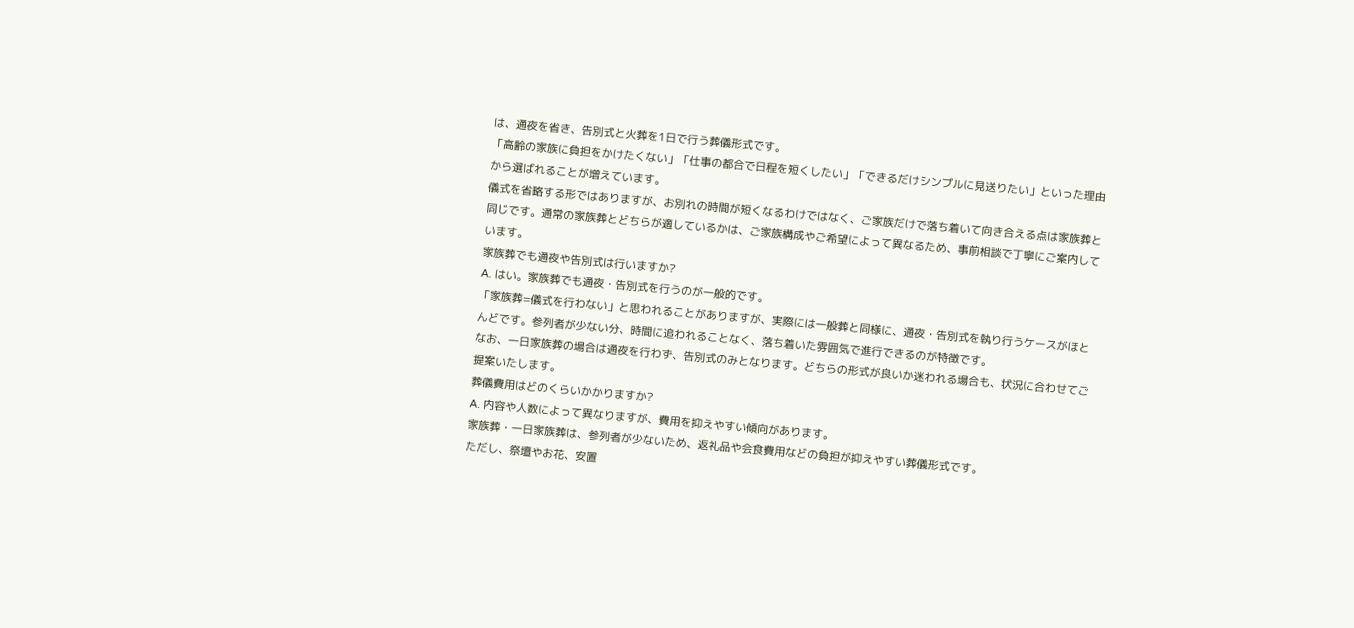は、通夜を省き、告別式と火葬を1日で行う葬儀形式です。
「高齢の家族に負担をかけたくない」「仕事の都合で日程を短くしたい」「できるだけシンプルに見送りたい」といった理由から選ばれることが増えています。
儀式を省略する形ではありますが、お別れの時間が短くなるわけではなく、ご家族だけで落ち着いて向き合える点は家族葬と同じです。通常の家族葬とどちらが適しているかは、ご家族構成やご希望によって異なるため、事前相談で丁寧にご案内しています。
家族葬でも通夜や告別式は行いますか?
A. はい。家族葬でも通夜・告別式を行うのが一般的です。
「家族葬=儀式を行わない」と思われることがありますが、実際には一般葬と同様に、通夜・告別式を執り行うケースがほとんどです。参列者が少ない分、時間に追われることなく、落ち着いた雰囲気で進行できるのが特徴です。
なお、一日家族葬の場合は通夜を行わず、告別式のみとなります。どちらの形式が良いか迷われる場合も、状況に合わせてご提案いたします。
葬儀費用はどのくらいかかりますか?
A. 内容や人数によって異なりますが、費用を抑えやすい傾向があります。
家族葬・一日家族葬は、参列者が少ないため、返礼品や会食費用などの負担が抑えやすい葬儀形式です。
ただし、祭壇やお花、安置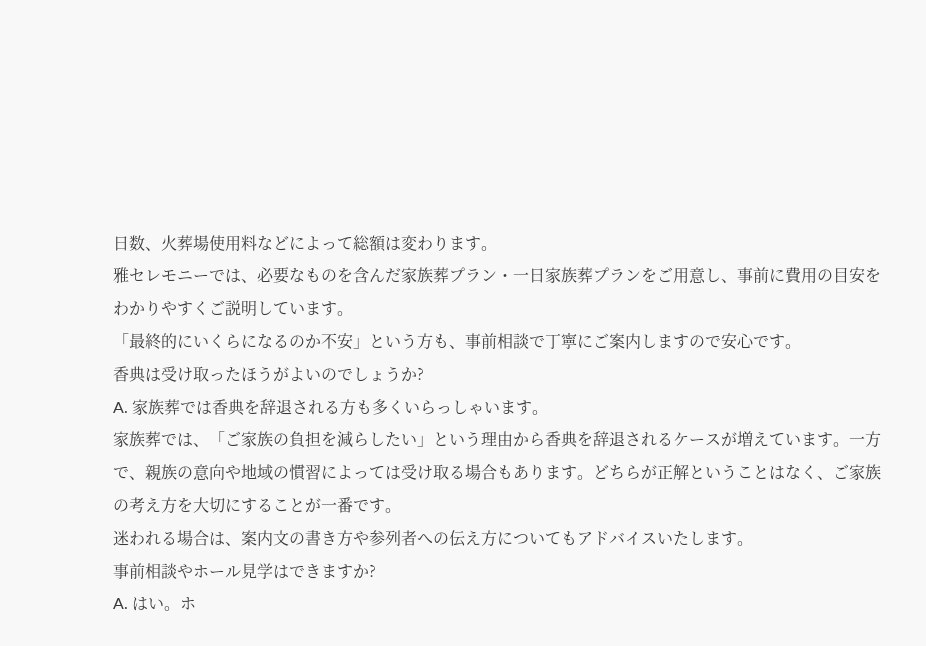日数、火葬場使用料などによって総額は変わります。
雅セレモニーでは、必要なものを含んだ家族葬プラン・一日家族葬プランをご用意し、事前に費用の目安をわかりやすくご説明しています。
「最終的にいくらになるのか不安」という方も、事前相談で丁寧にご案内しますので安心です。
香典は受け取ったほうがよいのでしょうか?
A. 家族葬では香典を辞退される方も多くいらっしゃいます。
家族葬では、「ご家族の負担を減らしたい」という理由から香典を辞退されるケースが増えています。一方で、親族の意向や地域の慣習によっては受け取る場合もあります。どちらが正解ということはなく、ご家族の考え方を大切にすることが一番です。
迷われる場合は、案内文の書き方や参列者への伝え方についてもアドバイスいたします。
事前相談やホール見学はできますか?
A. はい。ホ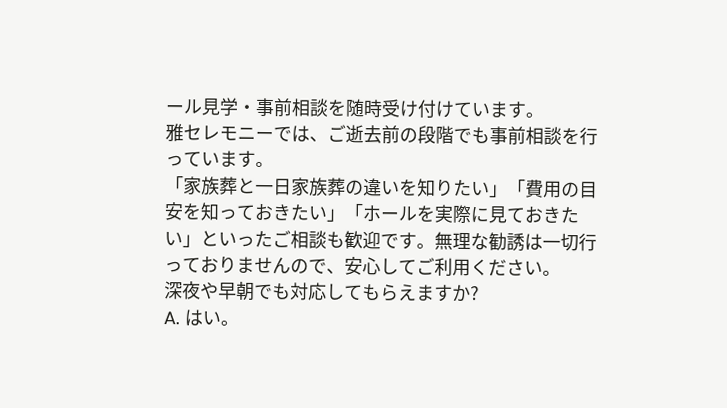ール見学・事前相談を随時受け付けています。
雅セレモニーでは、ご逝去前の段階でも事前相談を行っています。
「家族葬と一日家族葬の違いを知りたい」「費用の目安を知っておきたい」「ホールを実際に見ておきたい」といったご相談も歓迎です。無理な勧誘は一切行っておりませんので、安心してご利用ください。
深夜や早朝でも対応してもらえますか?
A. はい。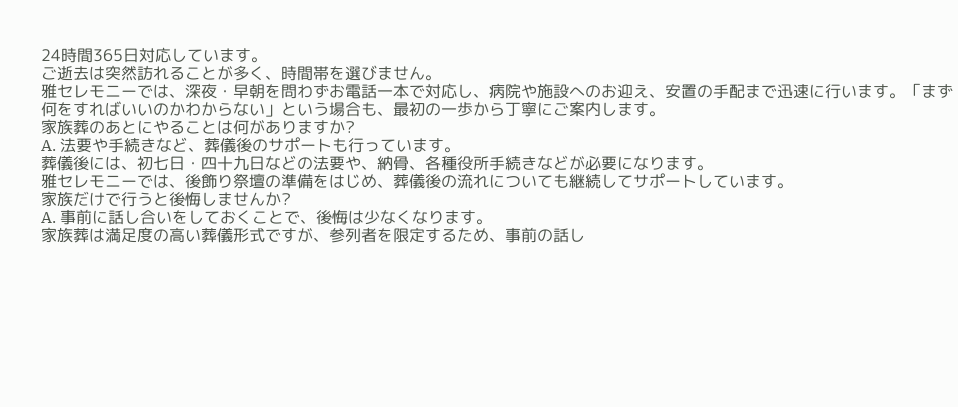24時間365日対応しています。
ご逝去は突然訪れることが多く、時間帯を選びません。
雅セレモニーでは、深夜・早朝を問わずお電話一本で対応し、病院や施設へのお迎え、安置の手配まで迅速に行います。「まず何をすればいいのかわからない」という場合も、最初の一歩から丁寧にご案内します。
家族葬のあとにやることは何がありますか?
A. 法要や手続きなど、葬儀後のサポートも行っています。
葬儀後には、初七日・四十九日などの法要や、納骨、各種役所手続きなどが必要になります。
雅セレモニーでは、後飾り祭壇の準備をはじめ、葬儀後の流れについても継続してサポートしています。
家族だけで行うと後悔しませんか?
A. 事前に話し合いをしておくことで、後悔は少なくなります。
家族葬は満足度の高い葬儀形式ですが、参列者を限定するため、事前の話し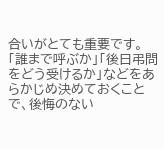合いがとても重要です。
「誰まで呼ぶか」「後日弔問をどう受けるか」などをあらかじめ決めておくことで、後悔のない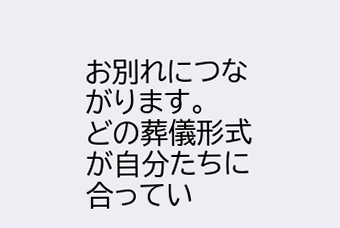お別れにつながります。
どの葬儀形式が自分たちに合ってい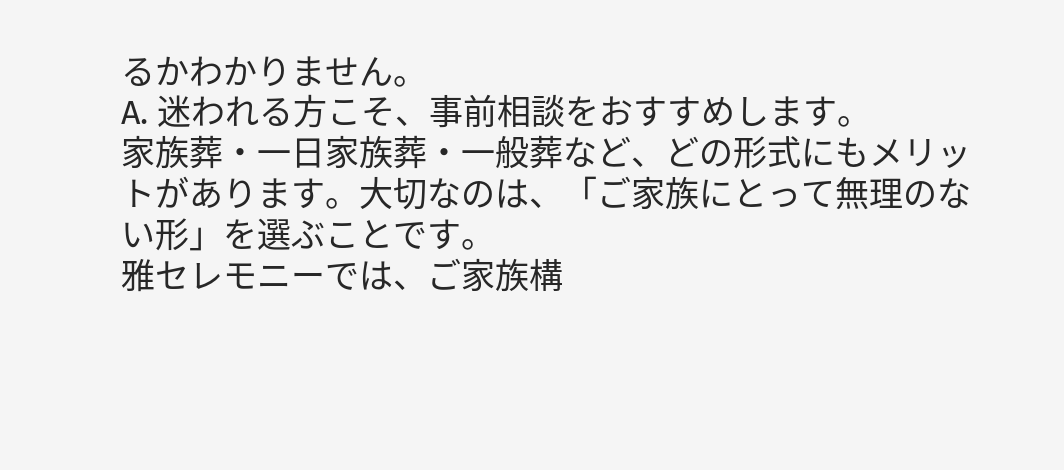るかわかりません。
A. 迷われる方こそ、事前相談をおすすめします。
家族葬・一日家族葬・一般葬など、どの形式にもメリットがあります。大切なのは、「ご家族にとって無理のない形」を選ぶことです。
雅セレモニーでは、ご家族構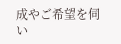成やご希望を伺い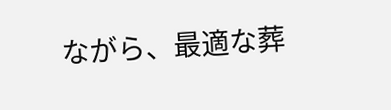ながら、最適な葬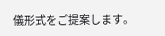儀形式をご提案します。